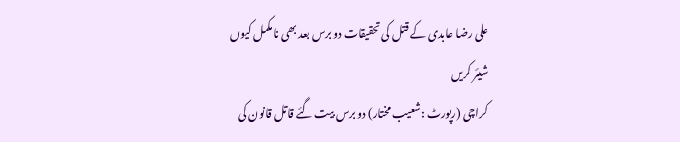علی رضا عابدی کے قتل کی تحقیقات دو برس بعد بھی نامکمل کیوں
شیئر کریں
کراچی (رپورٹ :شعیب مختار) دو برس بیت گئے قاتل قانون کی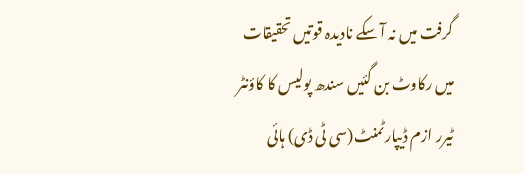گرفت میں نہ آ سکے نادیدہ قوتیں تحقیقات میں رکاوٹ بن گئیں سندھ پولیس کا کاؤنٹر ٹیرر ازم ڈیپارٹمنٹ(سی ٹی ڈی) ہائی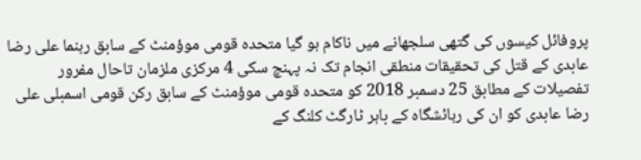پروفائل کیسوں کی گتھی سلجھانے میں ناکام ہو گیا متحدہ قومی موؤمنٹ کے سابق رہنما علی رضا عابدی کے قتل کی تحقیقات منطقی انجام تک نہ پہنچ سکی 4 مرکزی ملزمان تاحال مفرور تفصیلات کے مطابق 25 دسمبر 2018 کو متحدہ قومی موؤمنٹ کے سابق رکن قومی اسمبلی علی رضا عابدی کو ان کی رہائشگاہ کے باہر ٹارگٹ کلنگ کے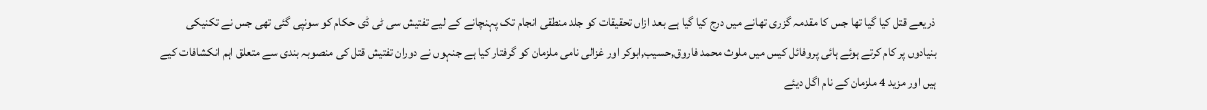ذریعے قتل کیا گیا تھا جس کا مقدمہ گزری تھانے میں درج کیا گیا ہے بعد ازاں تحقیقات کو جلد منطقی انجام تک پہنچانے کے لیے تفتیش سی ٹی ڈی حکام کو سونپی گئی تھی جس نے تکنیکی بنیادوں پر کام کرتے ہوئے ہائی پروفائل کیس میں ملوث محمد فاروق,حسیب,ابوکر اور غزالی نامی ملزمان کو گرفتار کیا ہے جنہوں نے دوران تفتیش قتل کی منصوبہ بندی سے متعلق اہم انکشافات کیے ہیں اور مزید 4 ملزمان کے نام اگل دیئے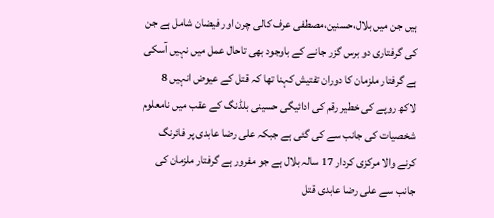ہیں جن میں بلال،حسنین،مصطفی عرف کالی چرن اور فیضان شامل ہے جن کی گرفتاری دو برس گزر جانے کے باوجود بھی تاحال عمل میں نہیں آسکی ہے گرفتار ملزمان کا دوران تفتیش کہنا تھا کہ قتل کے عیوض انہیں 8 لاکھ روپے کی خطیر رقم کی ادائیگی حسینی بلڈنگ کے عقب میں نامعلوم شخصیات کی جانب سے کی گئی ہے جبکہ علی رضا عابدی پر فائرنگ کرنے والا مرکزی کردار 17 سالہ بلال ہے جو مفرور ہے گرفتار ملزمان کی جانب سے علی رضا عابدی قتل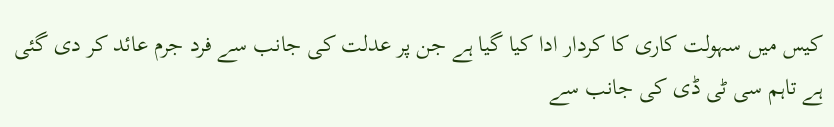کیس میں سہولت کاری کا کردار ادا کیا گیا ہے جن پر عدلت کی جانب سے فرد جرم عائد کر دی گئی ہے تاہم سی ٹی ڈی کی جانب سے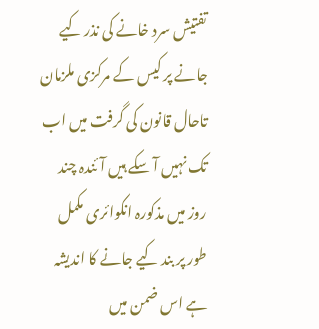تفتیش سرد خانے کی نذر کیے جانے پر کیس کے مرکزی ملزمان تاحال قانون کی گرفت میں اب تک نہیں آ سکے ہیں آ ئندہ چند روز میں مذکورہ انکوائری مکمل طور پر بند کیے جانے کا اندیشہ ہے اس ضمن میں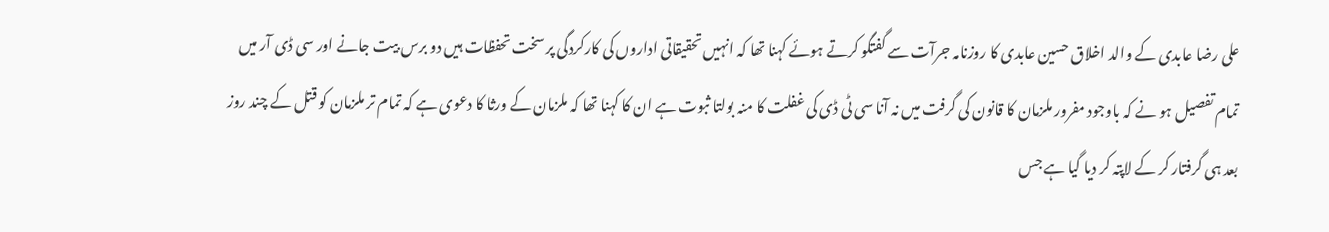علی رضا عابدی کے والد اخلاق حسین عابدی کا روزنامہ جرآت سے گفتگو کرتے ہوئے کہنا تھا کہ انہیں تحقیقاتی اداروں کی کارکردگی پر سخت تحفظات ہیں دو برس بیت جانے اور سی ڈی آر میں تمام تفصیل ہو نے کہ باوجود مفرور ملزمان کا قانون کی گرفت میں نہ آنا سی ٹی ڈی کی غفلت کا منہ بولتا ثبوت ہے ان کا کہنا تھا کہ ملزمان کے ورثا کا دعوی ہے کہ تمام تر ملزمان کو قتل کے چند روز بعد ہی گرفتار کر کے لاپتہ کر دیا گیا ہے جس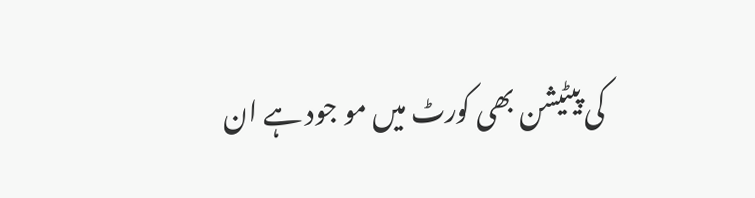کی پیٹیشن بھی کورٹ میں مو جود ہے ان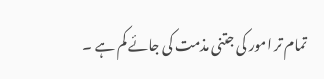تمام تر امور کی جتنی مذمت کی جائے کم ہے ۔